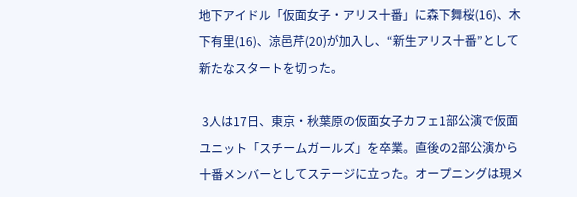地下アイドル「仮面女子・アリス十番」に森下舞桜(16)、木下有里(16)、涼邑芹(20)が加入し、“新生アリス十番”として新たなスタートを切った。

 3人は17日、東京・秋葉原の仮面女子カフェ1部公演で仮面ユニット「スチームガールズ」を卒業。直後の2部公演から十番メンバーとしてステージに立った。オープニングは現メ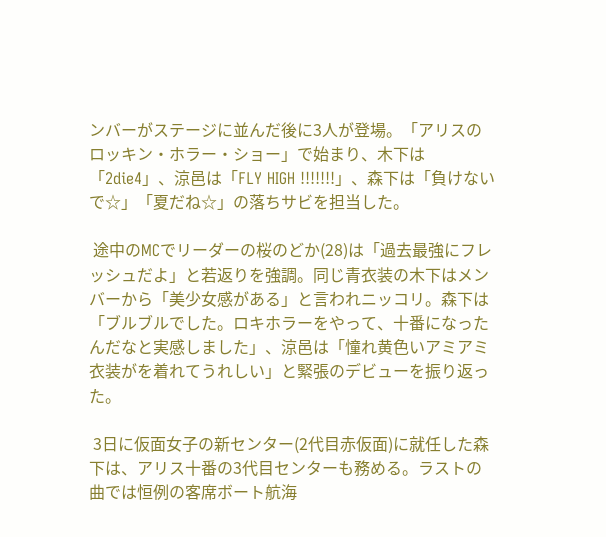ンバーがステージに並んだ後に3人が登場。「アリスのロッキン・ホラー・ショー」で始まり、木下は「2die4」、涼邑は「FLY HIGH !!!!!!!」、森下は「負けないで☆」「夏だね☆」の落ちサビを担当した。

 途中のMCでリーダーの桜のどか(28)は「過去最強にフレッシュだよ」と若返りを強調。同じ青衣装の木下はメンバーから「美少女感がある」と言われニッコリ。森下は「ブルブルでした。ロキホラーをやって、十番になったんだなと実感しました」、涼邑は「憧れ黄色いアミアミ衣装がを着れてうれしい」と緊張のデビューを振り返った。

 3日に仮面女子の新センター(2代目赤仮面)に就任した森下は、アリス十番の3代目センターも務める。ラストの曲では恒例の客席ボート航海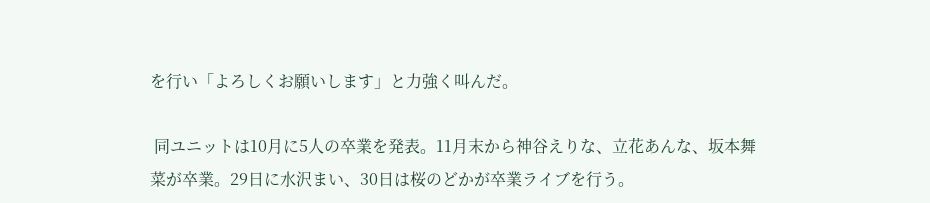を行い「よろしくお願いします」と力強く叫んだ。

 同ユニットは10月に5人の卒業を発表。11月末から神谷えりな、立花あんな、坂本舞菜が卒業。29日に水沢まい、30日は桜のどかが卒業ライブを行う。